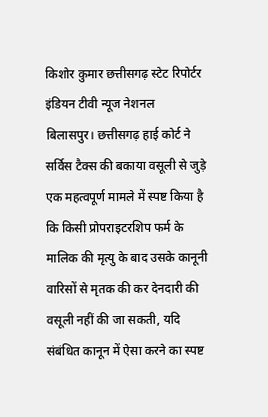किशोर कुमार छत्तीसगढ़ स्टेट रिपोर्टर इंडियन टीवी न्यूज नेशनल
बिलासपुर। छत्तीसगढ़ हाई कोर्ट ने सर्विस टैक्स की बकाया वसूली से जुड़े एक महत्वपूर्ण मामले में स्पष्ट किया है कि किसी प्रोपराइटरशिप फर्म के मालिक की मृत्यु के बाद उसके कानूनी वारिसों से मृतक की कर देनदारी की वसूली नहीं की जा सकती, यदि संबंधित कानून में ऐसा करने का स्पष्ट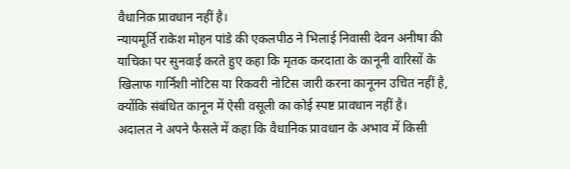वैधानिक प्रावधान नहीं है।
न्यायमूर्ति राकेश मोहन पांडे की एकलपीठ ने भिलाई निवासी देवन अनीषा की याचिका पर सुनवाई करते हुए कहा कि मृतक करदाता के कानूनी वारिसों के खिलाफ गार्निशी नोटिस या रिकवरी नोटिस जारी करना कानूनन उचित नहीं है, क्योंकि संबंधित कानून में ऐसी वसूली का कोई स्पष्ट प्रावधान नहीं है।
अदालत ने अपने फैसले में कहा कि वैधानिक प्रावधान के अभाव में किसी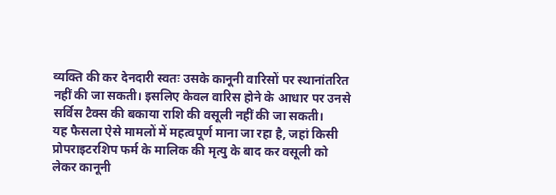व्यक्ति की कर देनदारी स्वतः उसके कानूनी वारिसों पर स्थानांतरित नहीं की जा सकती। इसलिए केवल वारिस होने के आधार पर उनसे सर्विस टैक्स की बकाया राशि की वसूली नहीं की जा सकती।
यह फैसला ऐसे मामलों में महत्वपूर्ण माना जा रहा है, जहां किसी प्रोपराइटरशिप फर्म के मालिक की मृत्यु के बाद कर वसूली को लेकर कानूनी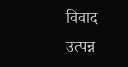विवाद उत्पन्न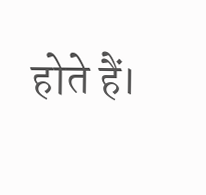होते हैं।